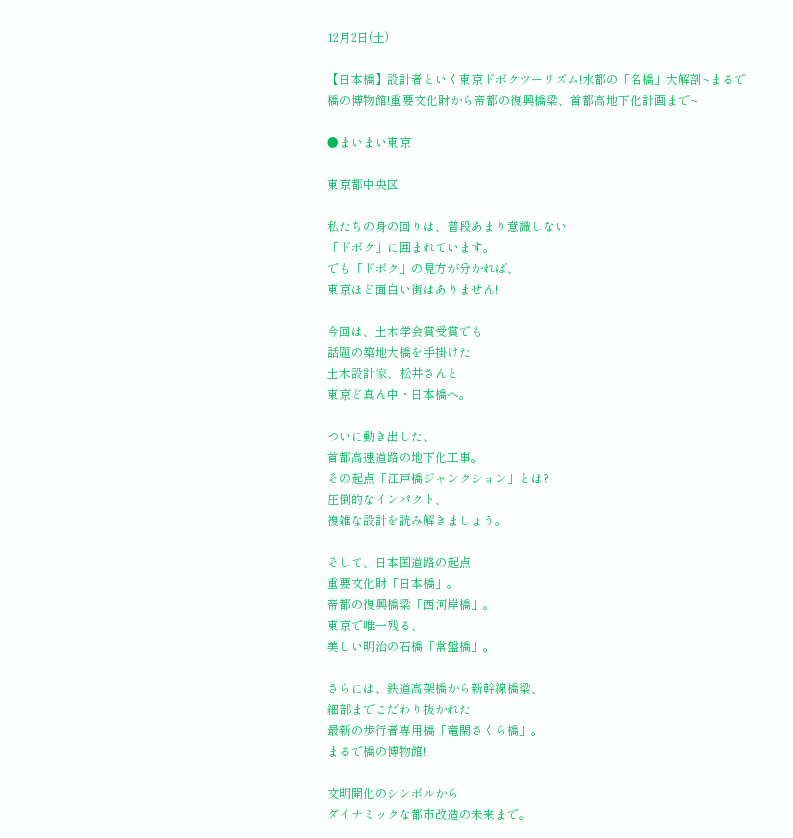12月2日(土)

【日本橋】設計者といく東京ドボクツーリズム!水都の「名橋」大解剖~まるで橋の博物館!重要文化財から帝都の復興橋梁、首都高地下化計画まで~

●まいまい東京

東京都中央区

私たちの身の回りは、普段あまり意識しない
「ドボク」に囲まれています。
でも「ドボク」の見方が分かれば、
東京ほど面白い街はありません!

今回は、土木学会賞受賞でも
話題の築地大橋を手掛けた
土木設計家、松井さんと
東京ど真ん中・日本橋へ。

ついに動き出した、
首都高速道路の地下化工事。
その起点「江戸橋ジャンクション」とは?
圧倒的なインパクト、
複雑な設計を読み解きましょう。

そして、日本国道路の起点
重要文化財「日本橋」。
帝都の復興橋梁「西河岸橋」。
東京で唯一残る、
美しい明治の石橋「常盤橋」。

さらには、鉄道高架橋から新幹線橋梁、
細部までこだわり抜かれた
最新の歩行者専用橋「竜閑さくら橋」。
まるで橋の博物館!

文明開化のシンボルから
ダイナミックな都市改造の未来まで。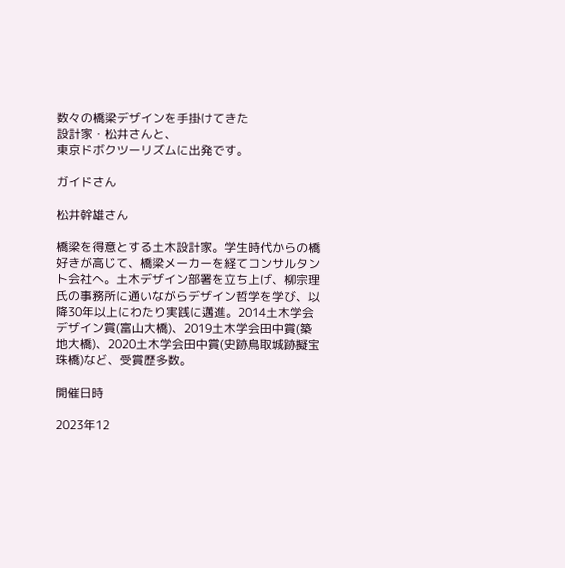数々の橋梁デザインを手掛けてきた
設計家・松井さんと、
東京ドボクツーリズムに出発です。

ガイドさん

松井幹雄さん

橋梁を得意とする土木設計家。学生時代からの橋好きが高じて、橋梁メーカーを経てコンサルタント会社へ。土木デザイン部署を立ち上げ、柳宗理氏の事務所に通いながらデザイン哲学を学び、以降30年以上にわたり実践に邁進。2014土木学会デザイン賞(富山大橋)、2019土木学会田中賞(築地大橋)、2020土木学会田中賞(史跡鳥取城跡擬宝珠橋)など、受賞歴多数。

開催日時

2023年12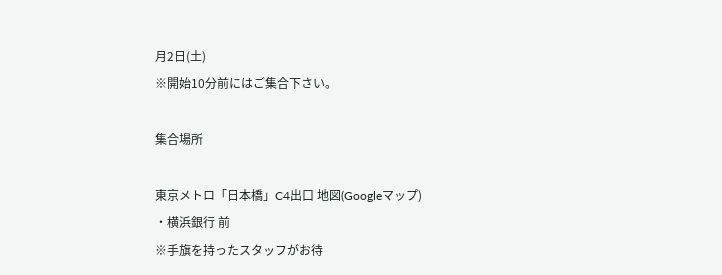月2日(土)
※開始10分前にはご集合下さい。

集合場所

東京メトロ「日本橋」C4出口 地図(Googleマップ)
・横浜銀行 前
※手旗を持ったスタッフがお待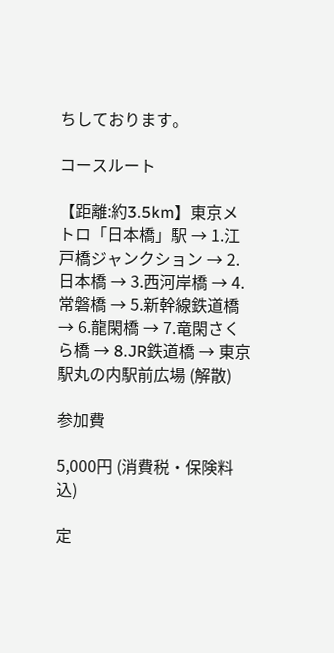ちしております。

コースルート

【距離:約3.5km】東京メトロ「日本橋」駅 → 1.江戸橋ジャンクション → 2.日本橋 → 3.西河岸橋 → 4.常磐橋 → 5.新幹線鉄道橋 → 6.龍閑橋 → 7.竜閑さくら橋 → 8.JR鉄道橋 → 東京駅丸の内駅前広場 (解散)

参加費

5,000円 (消費税・保険料込)

定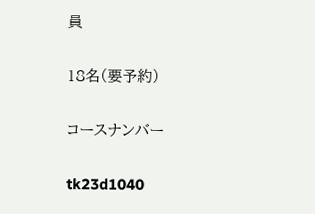員

18名(要予約)

コースナンバー

tk23d1040